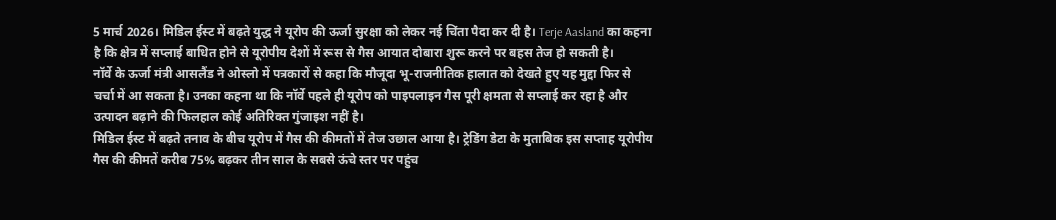5 मार्च 2026। मिडिल ईस्ट में बढ़ते युद्ध ने यूरोप की ऊर्जा सुरक्षा को लेकर नई चिंता पैदा कर दी है। Terje Aasland का कहना है कि क्षेत्र में सप्लाई बाधित होने से यूरोपीय देशों में रूस से गैस आयात दोबारा शुरू करने पर बहस तेज हो सकती है।
नॉर्वे के ऊर्जा मंत्री आसलैंड ने ओस्लो में पत्रकारों से कहा कि मौजूदा भू-राजनीतिक हालात को देखते हुए यह मुद्दा फिर से चर्चा में आ सकता है। उनका कहना था कि नॉर्वे पहले ही यूरोप को पाइपलाइन गैस पूरी क्षमता से सप्लाई कर रहा है और उत्पादन बढ़ाने की फिलहाल कोई अतिरिक्त गुंजाइश नहीं है।
मिडिल ईस्ट में बढ़ते तनाव के बीच यूरोप में गैस की कीमतों में तेज उछाल आया है। ट्रेडिंग डेटा के मुताबिक इस सप्ताह यूरोपीय गैस की कीमतें करीब 75% बढ़कर तीन साल के सबसे ऊंचे स्तर पर पहुंच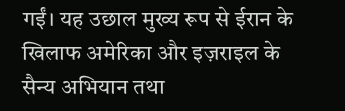गईं। यह उछाल मुख्य रूप से ईरान के खिलाफ अमेरिका और इज़राइल के सैन्य अभियान तथा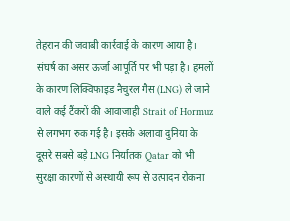तेहरान की जवाबी कार्रवाई के कारण आया है।
संघर्ष का असर ऊर्जा आपूर्ति पर भी पड़ा है। हमलों के कारण लिक्विफाइड नैचुरल गैस (LNG) ले जाने वाले कई टैंकरों की आवाजाही Strait of Hormuz से लगभग रुक गई है। इसके अलावा दुनिया के दूसरे सबसे बड़े LNG निर्यातक Qatar को भी सुरक्षा कारणों से अस्थायी रूप से उत्पादन रोकना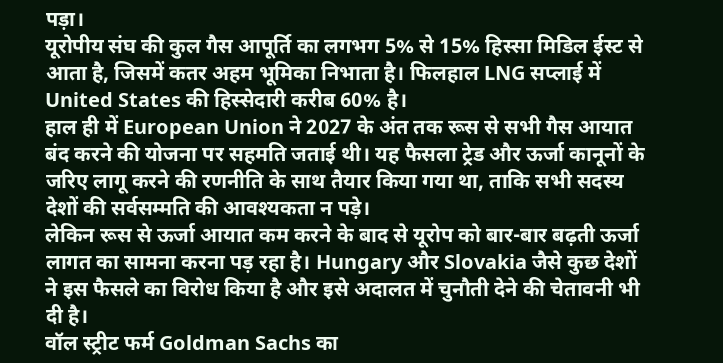पड़ा।
यूरोपीय संघ की कुल गैस आपूर्ति का लगभग 5% से 15% हिस्सा मिडिल ईस्ट से आता है, जिसमें कतर अहम भूमिका निभाता है। फिलहाल LNG सप्लाई में United States की हिस्सेदारी करीब 60% है।
हाल ही में European Union ने 2027 के अंत तक रूस से सभी गैस आयात बंद करने की योजना पर सहमति जताई थी। यह फैसला ट्रेड और ऊर्जा कानूनों के जरिए लागू करने की रणनीति के साथ तैयार किया गया था, ताकि सभी सदस्य देशों की सर्वसम्मति की आवश्यकता न पड़े।
लेकिन रूस से ऊर्जा आयात कम करने के बाद से यूरोप को बार-बार बढ़ती ऊर्जा लागत का सामना करना पड़ रहा है। Hungary और Slovakia जैसे कुछ देशों ने इस फैसले का विरोध किया है और इसे अदालत में चुनौती देने की चेतावनी भी दी है।
वॉल स्ट्रीट फर्म Goldman Sachs का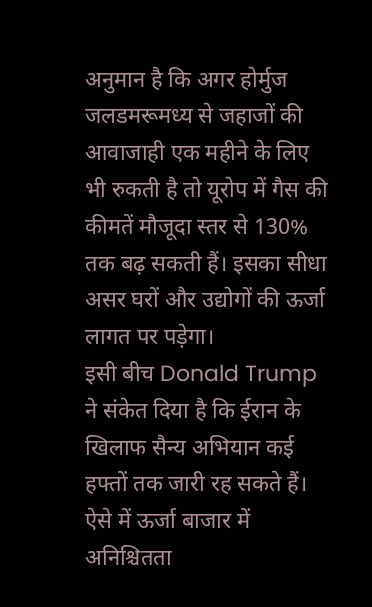अनुमान है कि अगर होर्मुज जलडमरूमध्य से जहाजों की आवाजाही एक महीने के लिए भी रुकती है तो यूरोप में गैस की कीमतें मौजूदा स्तर से 130% तक बढ़ सकती हैं। इसका सीधा असर घरों और उद्योगों की ऊर्जा लागत पर पड़ेगा।
इसी बीच Donald Trump ने संकेत दिया है कि ईरान के खिलाफ सैन्य अभियान कई हफ्तों तक जारी रह सकते हैं। ऐसे में ऊर्जा बाजार में अनिश्चितता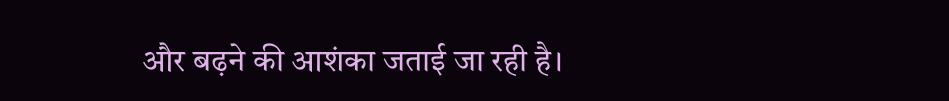और बढ़ने की आशंका जताई जा रही है।